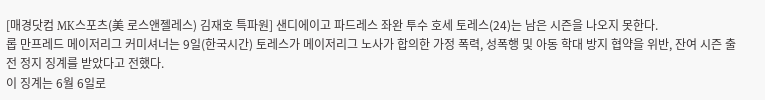[매경닷컴 MK스포츠(美 로스앤젤레스) 김재호 특파원] 샌디에이고 파드레스 좌완 투수 호세 토레스(24)는 남은 시즌을 나오지 못한다.
롭 만프레드 메이저리그 커미셔너는 9일(한국시간) 토레스가 메이저리그 노사가 합의한 가정 폭력, 성폭행 및 아동 학대 방지 협약을 위반, 잔여 시즌 출전 정지 징계를 받았다고 전했다.
이 징계는 6월 6일로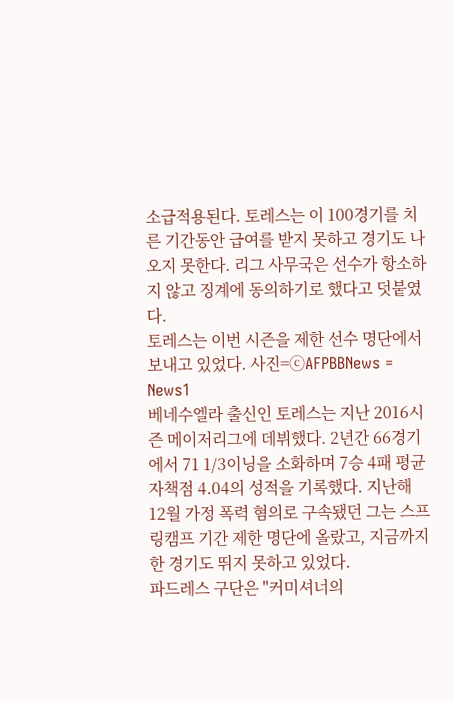소급적용된다. 토레스는 이 100경기를 치른 기간동안 급여를 받지 못하고 경기도 나오지 못한다. 리그 사무국은 선수가 항소하지 않고 징계에 동의하기로 했다고 덧붙였다.
토레스는 이번 시즌을 제한 선수 명단에서 보내고 있었다. 사진=ⓒAFPBBNews = News1
베네수엘라 출신인 토레스는 지난 2016시즌 메이저리그에 데뷔했다. 2년간 66경기에서 71 1/3이닝을 소화하며 7승 4패 평균자책점 4.04의 성적을 기록했다. 지난해 12월 가정 폭력 혐의로 구속됐던 그는 스프링캠프 기간 제한 명단에 올랐고, 지금까지 한 경기도 뛰지 못하고 있었다.
파드레스 구단은 "커미셔너의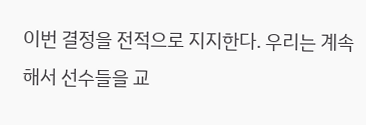이번 결정을 전적으로 지지한다. 우리는 계속해서 선수들을 교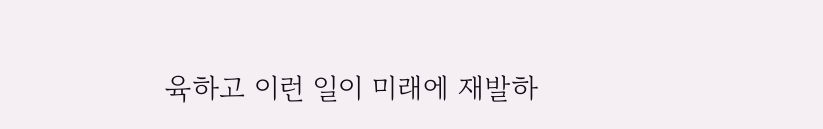육하고 이런 일이 미래에 재발하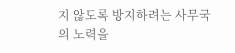지 않도록 방지하려는 사무국의 노력을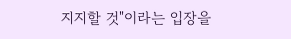지지할 것"이라는 입장을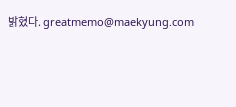밝혔다. greatmemo@maekyung.com